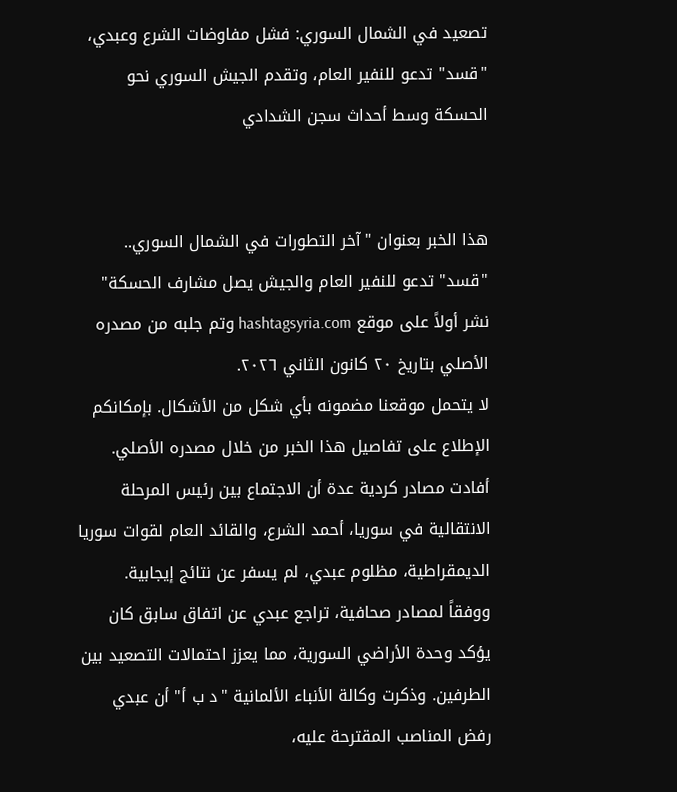تصعيد في الشمال السوري: فشل مفاوضات الشرع وعبدي، "قسد" تدعو للنفير العام، وتقدم الجيش السوري نحو الحسكة وسط أحداث سجن الشدادي


هذا الخبر بعنوان "آخر التطورات في الشمال السوري.. "قسد" تدعو للنفير العام والجيش يصل مشارف الحسكة" نشر أولاً على موقع hashtagsyria.com وتم جلبه من مصدره الأصلي بتاريخ ٢٠ كانون الثاني ٢٠٢٦.
لا يتحمل موقعنا مضمونه بأي شكل من الأشكال. بإمكانكم الإطلاع على تفاصيل هذا الخبر من خلال مصدره الأصلي.
أفادت مصادر كردية عدة أن الاجتماع بين رئيس المرحلة الانتقالية في سوريا، أحمد الشرع، والقائد العام لقوات سوريا الديمقراطية، مظلوم عبدي، لم يسفر عن نتائج إيجابية. ووفقاً لمصادر صحافية، تراجع عبدي عن اتفاق سابق كان يؤكد وحدة الأراضي السورية، مما يعزز احتمالات التصعيد بين الطرفين. وذكرت وكالة الأنباء الألمانية "د ب أ" أن عبدي رفض المناصب المقترحة عليه،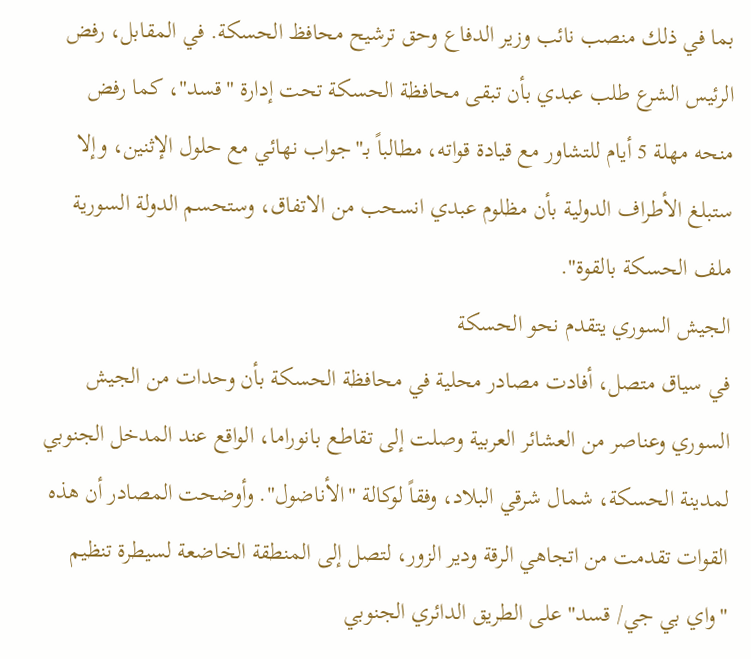بما في ذلك منصب نائب وزير الدفاع وحق ترشيح محافظ الحسكة. في المقابل، رفض الرئيس الشرع طلب عبدي بأن تبقى محافظة الحسكة تحت إدارة "قسد"، كما رفض منحه مهلة 5 أيام للتشاور مع قيادة قواته، مطالباً بـ"جواب نهائي مع حلول الإثنين، وإلا ستبلغ الأطراف الدولية بأن مظلوم عبدي انسحب من الاتفاق، وستحسم الدولة السورية ملف الحسكة بالقوة".
الجيش السوري يتقدم نحو الحسكة
في سياق متصل، أفادت مصادر محلية في محافظة الحسكة بأن وحدات من الجيش السوري وعناصر من العشائر العربية وصلت إلى تقاطع بانوراما، الواقع عند المدخل الجنوبي لمدينة الحسكة، شمال شرقي البلاد، وفقاً لوكالة "الأناضول". وأوضحت المصادر أن هذه القوات تقدمت من اتجاهي الرقة ودير الزور، لتصل إلى المنطقة الخاضعة لسيطرة تنظيم "واي بي جي/ قسد" على الطريق الدائري الجنوبي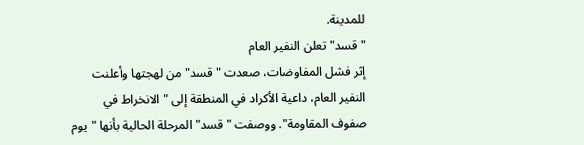للمدينة.
"قسد" تعلن النفير العام
إثر فشل المفاوضات، صعدت "قسد" من لهجتها وأعلنت النفير العام، داعية الأكراد في المنطقة إلى "الانخراط في صفوف المقاومة". ووصفت "قسد" المرحلة الحالية بأنها "يوم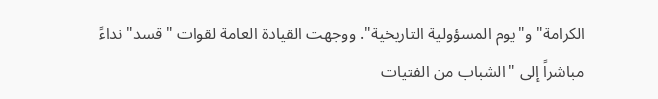الكرامة" و"يوم المسؤولية التاريخية". ووجهت القيادة العامة لقوات "قسد" نداءً مباشراً إلى "الشباب من الفتيات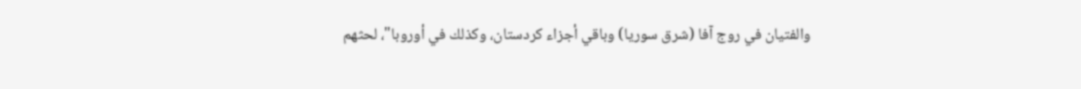والفتيان في روج آفا (شرق سوريا) وباقي أجزاء كردستان، وكذلك في أوروبا"، لحثهم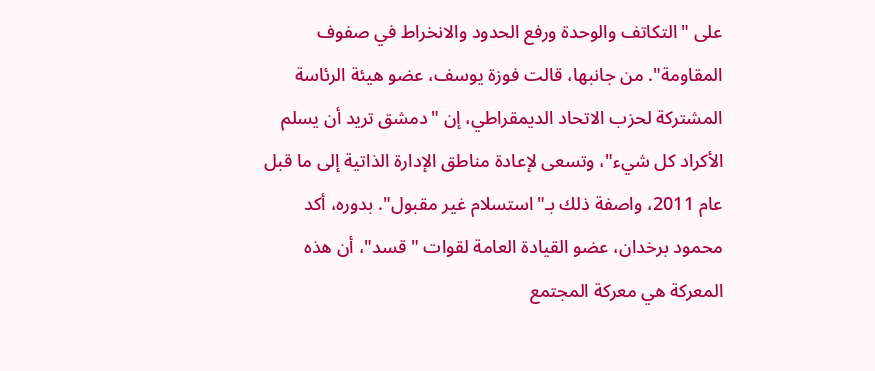على "التكاتف والوحدة ورفع الحدود والانخراط في صفوف المقاومة". من جانبها، قالت فوزة يوسف، عضو هيئة الرئاسة المشتركة لحزب الاتحاد الديمقراطي، إن "دمشق تريد أن يسلم الأكراد كل شيء"، وتسعى لإعادة مناطق الإدارة الذاتية إلى ما قبل عام 2011، واصفة ذلك بـ"استسلام غير مقبول". بدوره، أكد محمود برخدان، عضو القيادة العامة لقوات "قسد"، أن هذه المعركة هي معركة المجتمع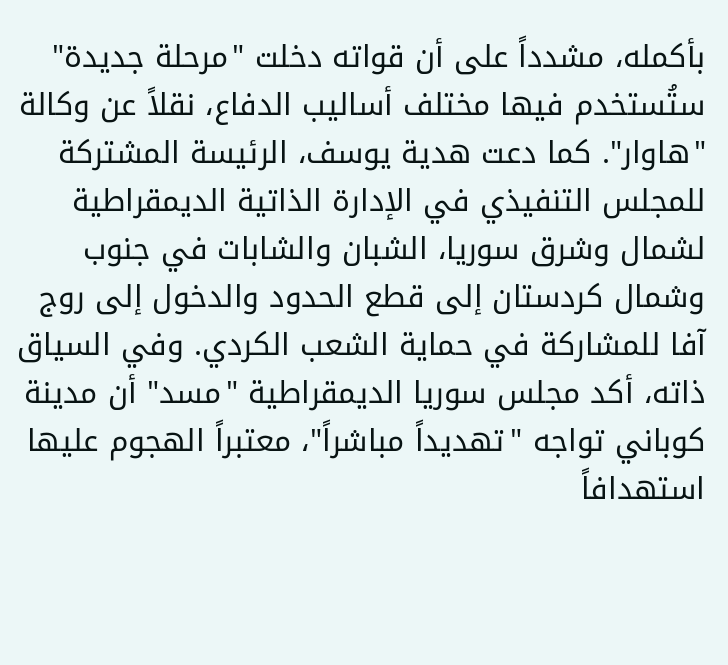بأكمله، مشدداً على أن قواته دخلت "مرحلة جديدة" ستُستخدم فيها مختلف أساليب الدفاع، نقلاً عن وكالة "هاوار". كما دعت هدية يوسف، الرئيسة المشتركة للمجلس التنفيذي في الإدارة الذاتية الديمقراطية لشمال وشرق سوريا، الشبان والشابات في جنوب وشمال كردستان إلى قطع الحدود والدخول إلى روج آفا للمشاركة في حماية الشعب الكردي. وفي السياق ذاته، أكد مجلس سوريا الديمقراطية "مسد" أن مدينة كوباني تواجه "تهديداً مباشراً"، معتبراً الهجوم عليها استهدافاً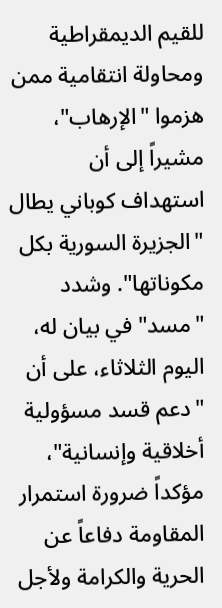للقيم الديمقراطية ومحاولة انتقامية ممن هزموا "الإرهاب"، مشيراً إلى أن استهداف كوباني يطال "الجزيرة السورية بكل مكوناتها". وشدد "مسد" في بيان له، اليوم الثلاثاء، على أن "دعم قسد مسؤولية أخلاقية وإنسانية"، مؤكداً ضرورة استمرار المقاومة دفاعاً عن الحرية والكرامة ولأجل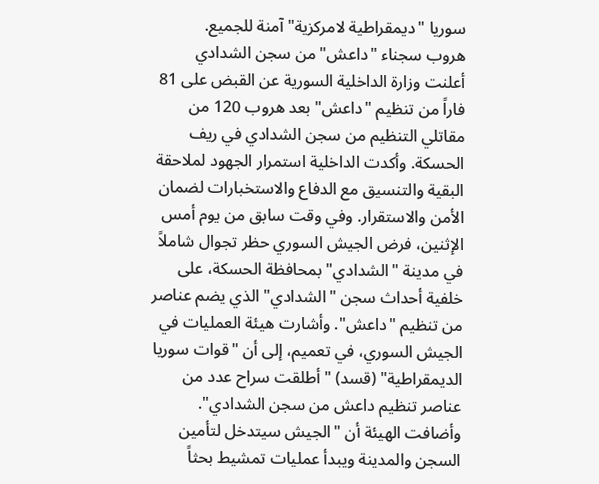سوريا "ديمقراطية لامركزية" آمنة للجميع.
هروب سجناء "داعش" من سجن الشدادي
أعلنت وزارة الداخلية السورية عن القبض على 81 فاراً من تنظيم "داعش" بعد هروب 120 من مقاتلي التنظيم من سجن الشدادي في ريف الحسكة. وأكدت الداخلية استمرار الجهود لملاحقة البقية والتنسيق مع الدفاع والاستخبارات لضمان الأمن والاستقرار. وفي وقت سابق من يوم أمس الإثنين، فرض الجيش السوري حظر تجوال شاملاً في مدينة "الشدادي" بمحافظة الحسكة، على خلفية أحداث سجن "الشدادي" الذي يضم عناصر من تنظيم "داعش". وأشارت هيئة العمليات في الجيش السوري، في تعميم، إلى أن "قوات سوريا الديمقراطية" (قسد) "أطلقت سراح عدد من عناصر تنظيم داعش من سجن الشدادي". وأضافت الهيئة أن "الجيش سيتدخل لتأمين السجن والمدينة ويبدأ عمليات تمشيط بحثاً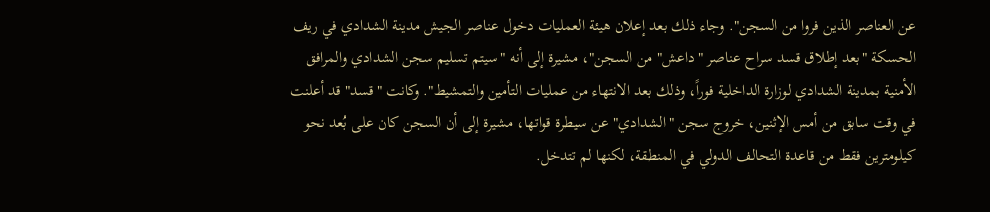عن العناصر الذين فروا من السجن". وجاء ذلك بعد إعلان هيئة العمليات دخول عناصر الجيش مدينة الشدادي في ريف الحسكة "بعد إطلاق قسد سراح عناصر "داعش" من السجن"، مشيرة إلى أنه "سيتم تسليم سجن الشدادي والمرافق الأمنية بمدينة الشدادي لوزارة الداخلية فوراً، وذلك بعد الانتهاء من عمليات التأمين والتمشيط". وكانت "قسد" قد أعلنت في وقت سابق من أمس الإثنين، خروج سجن "الشدادي" عن سيطرة قواتها، مشيرة إلى أن السجن كان على بُعد نحو كيلومترين فقط من قاعدة التحالف الدولي في المنطقة، لكنها لم تتدخل.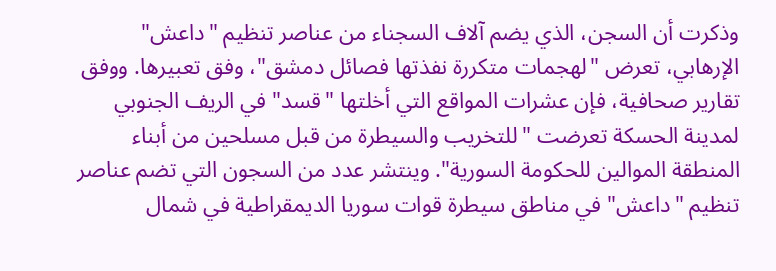وذكرت أن السجن، الذي يضم آلاف السجناء من عناصر تنظيم "داعش" الإرهابي، تعرض "لهجمات متكررة نفذتها فصائل دمشق"، وفق تعبيرها. ووفق تقارير صحافية، فإن عشرات المواقع التي أخلتها "قسد" في الريف الجنوبي لمدينة الحسكة تعرضت "للتخريب والسيطرة من قبل مسلحين من أبناء المنطقة الموالين للحكومة السورية". وينتشر عدد من السجون التي تضم عناصر تنظيم "داعش" في مناطق سيطرة قوات سوريا الديمقراطية في شمال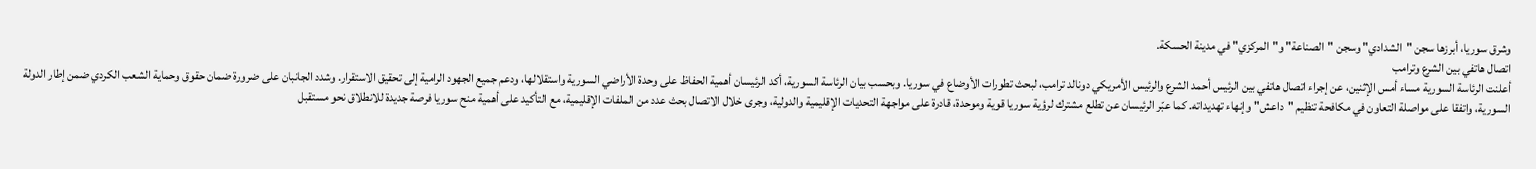وشرق سوريا، أبرزها سجن "الشدادي" وسجن "الصناعة" و"المركزي" في مدينة الحسكة.
اتصال هاتفي بين الشرع وترامب
أعلنت الرئاسة السورية مساء أمس الإثنين، عن إجراء اتصال هاتفي بين الرئيس أحمد الشرع والرئيس الأمريكي دونالد ترامب، لبحث تطورات الأوضاع في سوريا. وبحسب بيان الرئاسة السورية، أكد الرئيسان أهمية الحفاظ على وحدة الأراضي السورية واستقلالها، ودعم جميع الجهود الرامية إلى تحقيق الاستقرار. وشدد الجانبان على ضرورة ضمان حقوق وحماية الشعب الكردي ضمن إطار الدولة السورية، واتفقا على مواصلة التعاون في مكافحة تنظيم "داعش" وإنهاء تهديداته. كما عبّر الرئيسان عن تطلع مشترك لرؤية سوريا قوية وموحدة، قادرة على مواجهة التحديات الإقليمية والدولية، وجرى خلال الاتصال بحث عدد من الملفات الإقليمية، مع التأكيد على أهمية منح سوريا فرصة جديدة للانطلاق نحو مستقبل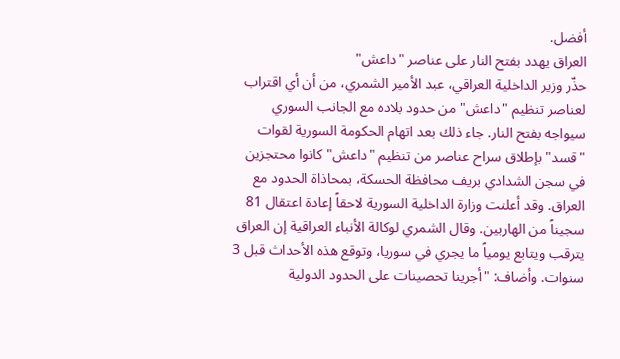أفضل.
العراق يهدد بفتح النار على عناصر "داعش"
حذّر وزير الداخلية العراقي، عبد الأمير الشمري، من أن أي اقتراب لعناصر تنظيم "داعش" من حدود بلاده مع الجانب السوري سيواجه بفتح النار. جاء ذلك بعد اتهام الحكومة السورية لقوات "قسد" بإطلاق سراح عناصر من تنظيم "داعش" كانوا محتجزين في سجن الشدادي بريف محافظة الحسكة، بمحاذاة الحدود مع العراق. وقد أعلنت وزارة الداخلية السورية لاحقاً إعادة اعتقال 81 سجيناً من الهاربين. وقال الشمري لوكالة الأنباء العراقية إن العراق يترقب ويتابع يومياً ما يجري في سوريا، وتوقع هذه الأحداث قبل 3 سنوات. وأضاف: "أجرينا تحصينات على الحدود الدولية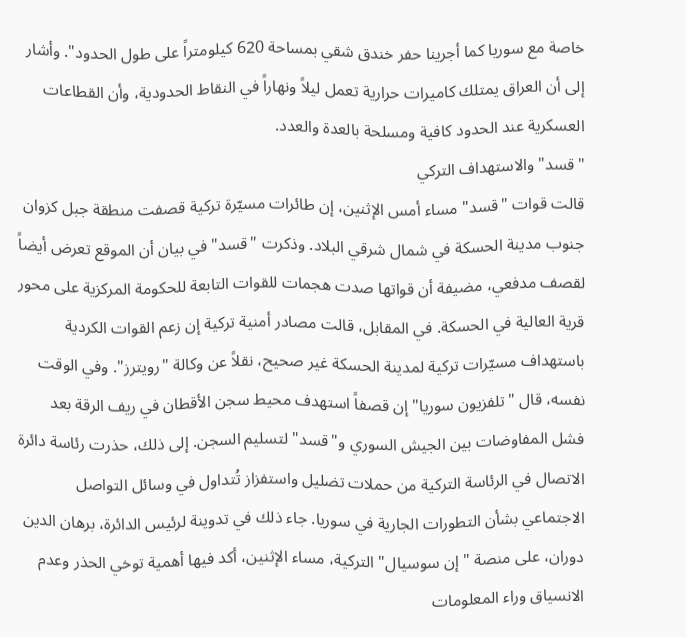خاصة مع سوريا كما أجرينا حفر خندق شقي بمساحة 620 كيلومتراً على طول الحدود". وأشار إلى أن العراق يمتلك كاميرات حرارية تعمل ليلاً ونهاراً في النقاط الحدودية، وأن القطاعات العسكرية عند الحدود كافية ومسلحة بالعدة والعدد.
"قسد" والاستهداف التركي
قالت قوات "قسد" مساء أمس الإثنين، إن طائرات مسيّرة تركية قصفت منطقة جبل كزوان جنوب مدينة الحسكة في شمال شرقي البلاد. وذكرت "قسد" في بيان أن الموقع تعرض أيضاً لقصف مدفعي، مضيفة أن قواتها صدت هجمات للقوات التابعة للحكومة المركزية على محور قرية العالية في الحسكة. في المقابل، قالت مصادر أمنية تركية إن زعم القوات الكردية باستهداف مسيّرات تركية لمدينة الحسكة غير صحيح، نقلاً عن وكالة "رويترز". وفي الوقت نفسه، قال "تلفزيون سوريا" إن قصفاً استهدف محيط سجن الأقطان في ريف الرقة بعد فشل المفاوضات بين الجيش السوري و"قسد" لتسليم السجن. إلى ذلك، حذرت رئاسة دائرة الاتصال في الرئاسة التركية من حملات تضليل واستفزاز تُتداول في وسائل التواصل الاجتماعي بشأن التطورات الجارية في سوريا. جاء ذلك في تدوينة لرئيس الدائرة، برهان الدين دوران، على منصة "إن سوسيال" التركية، مساء الإثنين، أكد فيها أهمية توخي الحذر وعدم الانسياق وراء المعلومات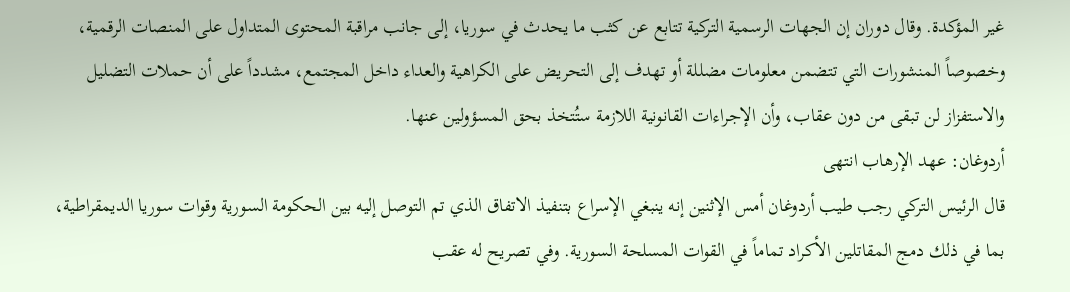غير المؤكدة. وقال دوران إن الجهات الرسمية التركية تتابع عن كثب ما يحدث في سوريا، إلى جانب مراقبة المحتوى المتداول على المنصات الرقمية، وخصوصاً المنشورات التي تتضمن معلومات مضللة أو تهدف إلى التحريض على الكراهية والعداء داخل المجتمع، مشدداً على أن حملات التضليل والاستفزاز لن تبقى من دون عقاب، وأن الإجراءات القانونية اللازمة ستُتخذ بحق المسؤولين عنها.
أردوغان: عهد الإرهاب انتهى
قال الرئيس التركي رجب طيب أردوغان أمس الإثنين إنه ينبغي الإسراع بتنفيذ الاتفاق الذي تم التوصل إليه بين الحكومة السورية وقوات سوريا الديمقراطية، بما في ذلك دمج المقاتلين الأكراد تماماً في القوات المسلحة السورية. وفي تصريح له عقب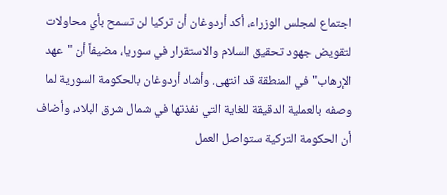اجتماع لمجلس الوزراء، أكد أردوغان أن تركيا لن تسمح بأي محاولات لتقويض جهود تحقيق السلام والاستقرار في سوريا، مضيفاً أن "عهد الإرهاب" في المنطقة قد انتهى. وأشاد أردوغان بالحكومة السورية لما وصفه بالعملية الدقيقة للغاية التي نفذتها في شمال شرق البلاد، وأضاف أن الحكومة التركية ستواصل العمل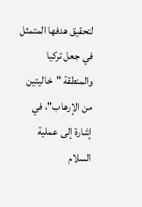لتحقيق هدفها المتمثل في جعل تركيا والمنطقة "خاليتين من الإرهاب"، في إشارة إلى عملية السلام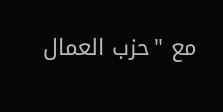مع "حزب العمال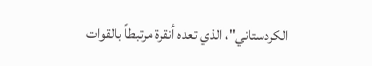الكردستاني"، الذي تعده أنقرة مرتبطاً بالقوات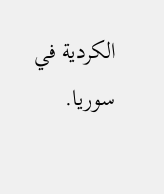الكردية في سوريا.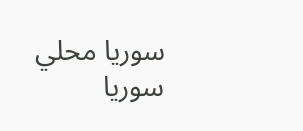سوريا محلي
سوريا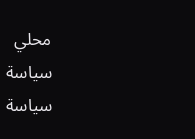محلي
سياسة
سياسة